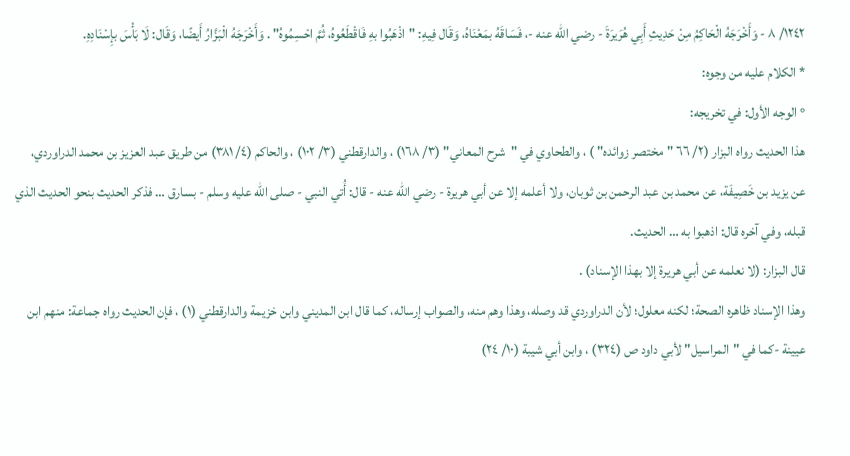١٢٤٢/ ٨ - وَأَخْرَجَهُ الْحَاكِمُ مِنْ حَدِيثِ أَبِي هُرَيرَةَ - رضي الله عنه -، فَسَاقَهُ بمَعْنَاهُ، وَقَال فِيهِ: "اذْهَبُوا بهِ فَاقْطَعُوهُ، ثُمَّ احْسِمُوهُ" . وَأَخْرَجَهُ الْبَزَّارُ أَيضًا، وَقَال: لَا بَأْسَ بإِسْنَادِهِ.
* الكلام عليه من وجوه:
° الوجه الأول: في تخريجه:
هذا الحديث رواه البزار (٢/ ٦٦ "مختصر زوائده" ) ، والطحاوي في "شرح المعاني" (٣/ ١٦٨) ، والدارقطني (٣/ ١٠٢) ، والحاكم (٤/ ٣٨١) من طريق عبد العزيز بن محمد الدراوردي، عن يزيد بن خَصِيفَة، عن محمد بن عبد الرحمن بن ثوبان، ولا أعلمه إلا عن أبي هريرة - رضي الله عنه - قال: أُتي النبي - صلى الله عليه وسلم - بسارق … فذكر الحديث بنحو الحديث الذي قبله، وفي آخره قال: اذهبوا به … الحديث.
قال البزار: (لا نعلمه عن أبي هريرة إلا بهذا الإسناد) .
وهذا الإسناد ظاهره الصحة؛ لكنه معلول؛ لأن الدراوردي قد وصله، وهذا وهم منه، والصواب إرساله، كما قال ابن المديني وابن خزيمة والدارقطني (١) ، فإن الحديث رواه جماعة: منهم ابن عيينة -كما في "المراسيل" لأبي داود ص (٣٢٤) ، وابن أبي شيبة (١٠/ ٢٤)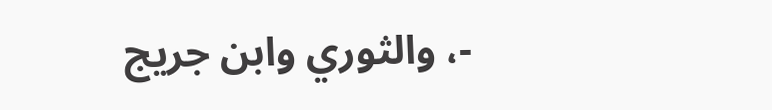-، والثوري وابن جريج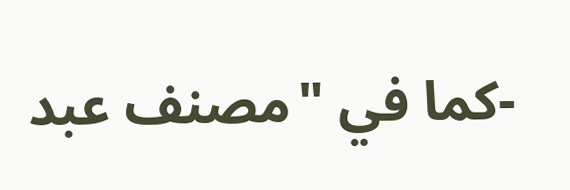-كما في "مصنف عبد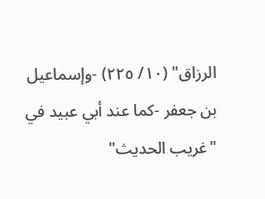الرزاق" (١٠/ ٢٢٥) -وإسماعيل بن جعفر -كما عند أبي عبيد في "غريب الحديث"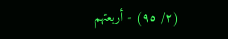(٢/ ٩٥) - أربعتهم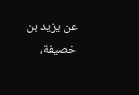عن يزيد بن خصيفة،